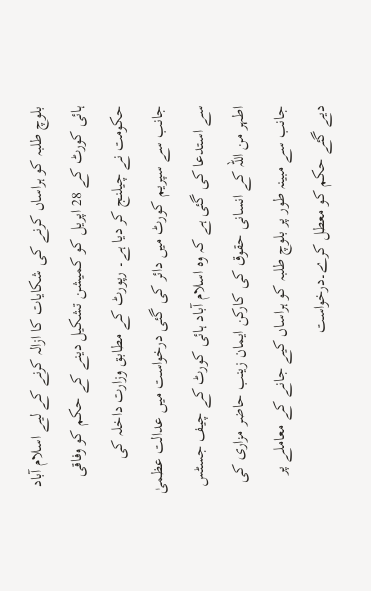بلوچ طلبہ کو ہراساں کرنے کی شکایات کا ازالہ کرنے کے لیے اسلام آباد ہائی کورٹ کے 28 اپریل کو کمیشن تشکیل دینے کے حکم کو وفاقی حکومت نے چیلنج کر دیا ہے۔ رپورٹ کے مطابق وزارت داخلہ کی جانب سے سپریم کورٹ میں دائر کی گئی درخواست میں عدالت عظمیٰ سے استدعا کی گئی ہے کہ وہ اسلام آباد ہائی کورٹ کے چیف جسٹس اطہر من اللہ کے انسانی حقوق کی کارکن ایمان زینب حاضر مزاری کی جانب سے مبینہ طور پر بلوچ طلبہ کو ہراساں کیے جانے کے معاملے پر دیے گئے حکم کو معطل کرے۔درخواست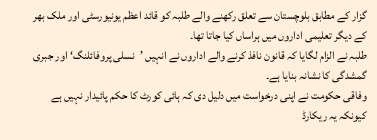گزار کے مطابق بلوچستان سے تعلق رکھنے والے طلبہ کو قائد اعظم یونیورسٹی اور ملک بھر کے دیگر تعلیمی اداروں میں ہراساں کیا جاتا تھا۔
طلبہ نے الزام لگایا کہ قانون نافذ کرنے والے اداروں نے انہیں ’نسلی پروفائلنگ‘ اور جبری گمشدگی کا نشانہ بنایا ہے۔
وفاقی حکومت نے اپنی درخواست میں دلیل دی کہ ہائی کورٹ کا حکم پائیدار نہیں ہے کیونکہ یہ ریکارڈ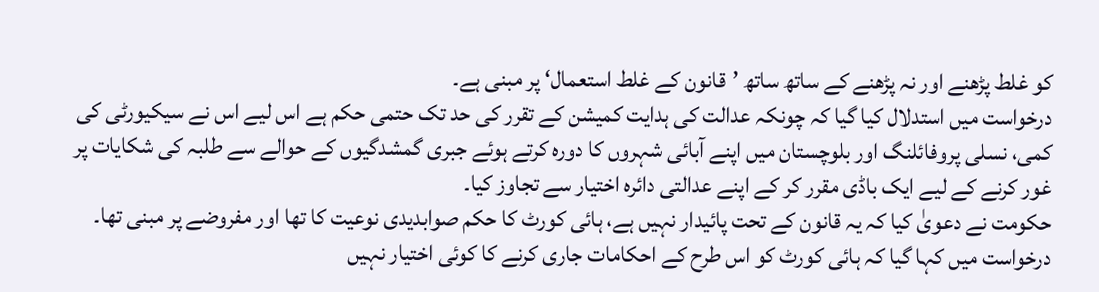کو غلط پڑھنے اور نہ پڑھنے کے ساتھ ساتھ ’قانون کے غلط استعمال‘ پر مبنی ہے۔
درخواست میں استدلال کیا گیا کہ چونکہ عدالت کی ہدایت کمیشن کے تقرر کی حد تک حتمی حکم ہے اس لیے اس نے سیکیورٹی کی کمی، نسلی پروفائلنگ اور بلوچستان میں اپنے آبائی شہروں کا دورہ کرتے ہوئے جبری گمشدگیوں کے حوالے سے طلبہ کی شکایات پر غور کرنے کے لیے ایک باڈی مقرر کر کے اپنے عدالتی دائرہ اختیار سے تجاوز کیا۔
حکومت نے دعویٰ کیا کہ یہ قانون کے تحت پائیدار نہیں ہے، ہائی کورٹ کا حکم صوابدیدی نوعیت کا تھا اور مفروضے پر مبنی تھا۔
درخواست میں کہا گیا کہ ہائی کورٹ کو اس طرح کے احکامات جاری کرنے کا کوئی اختیار نہیں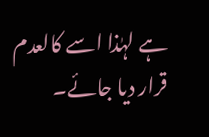ہے لہٰذا اسے کالعدم قرار دیا جائے۔